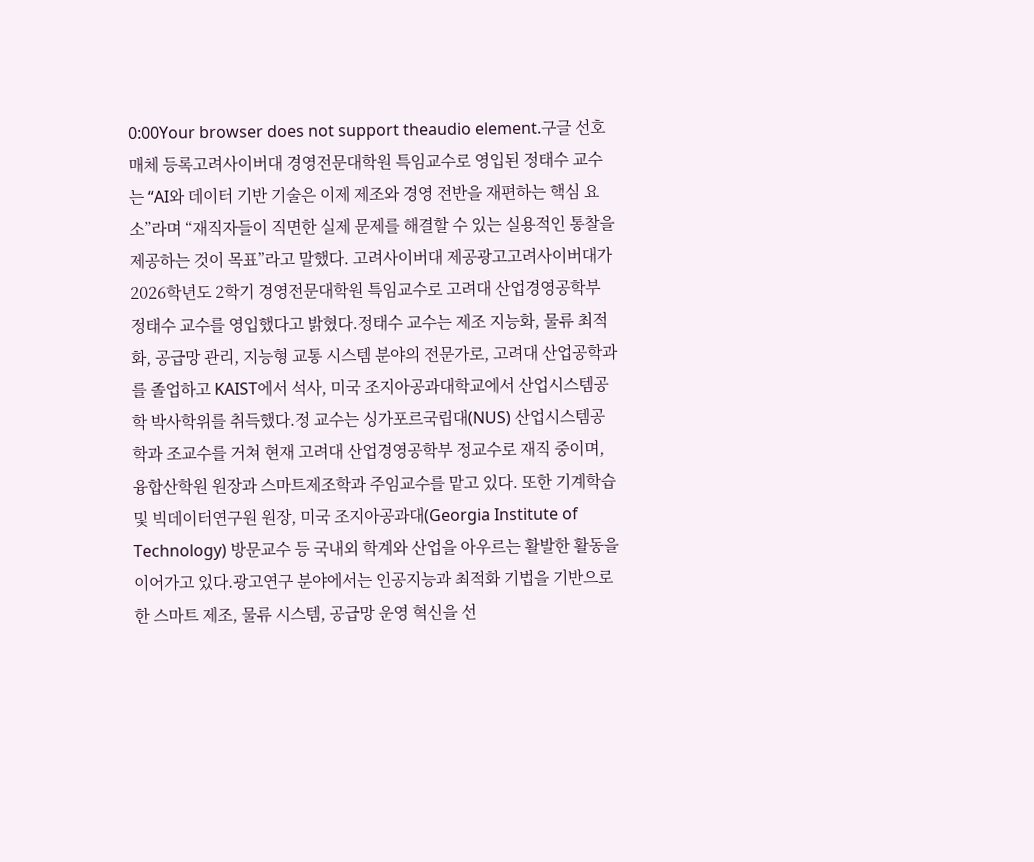0:00Your browser does not support theaudio element.구글 선호 매체 등록고려사이버대 경영전문대학원 특임교수로 영입된 정태수 교수는 “AI와 데이터 기반 기술은 이제 제조와 경영 전반을 재편하는 핵심 요소”라며 “재직자들이 직면한 실제 문제를 해결할 수 있는 실용적인 통찰을 제공하는 것이 목표”라고 말했다. 고려사이버대 제공광고고려사이버대가 2026학년도 2학기 경영전문대학원 특임교수로 고려대 산업경영공학부 정태수 교수를 영입했다고 밝혔다.정태수 교수는 제조 지능화, 물류 최적화, 공급망 관리, 지능형 교통 시스템 분야의 전문가로, 고려대 산업공학과를 졸업하고 KAIST에서 석사, 미국 조지아공과대학교에서 산업시스템공학 박사학위를 취득했다.정 교수는 싱가포르국립대(NUS) 산업시스템공학과 조교수를 거쳐 현재 고려대 산업경영공학부 정교수로 재직 중이며, 융합산학원 원장과 스마트제조학과 주임교수를 맡고 있다. 또한 기계학습 및 빅데이터연구원 원장, 미국 조지아공과대(Georgia Institute of Technology) 방문교수 등 국내외 학계와 산업을 아우르는 활발한 활동을 이어가고 있다.광고연구 분야에서는 인공지능과 최적화 기법을 기반으로 한 스마트 제조, 물류 시스템, 공급망 운영 혁신을 선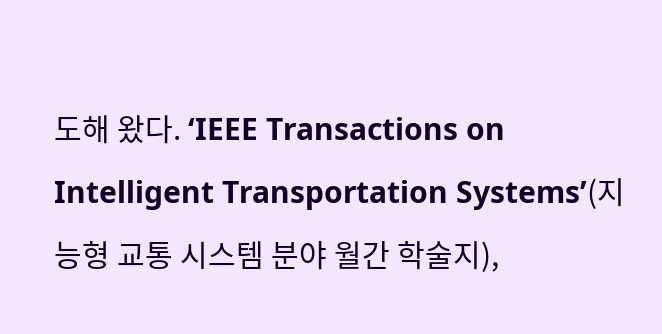도해 왔다. ‘IEEE Transactions on Intelligent Transportation Systems’(지능형 교통 시스템 분야 월간 학술지),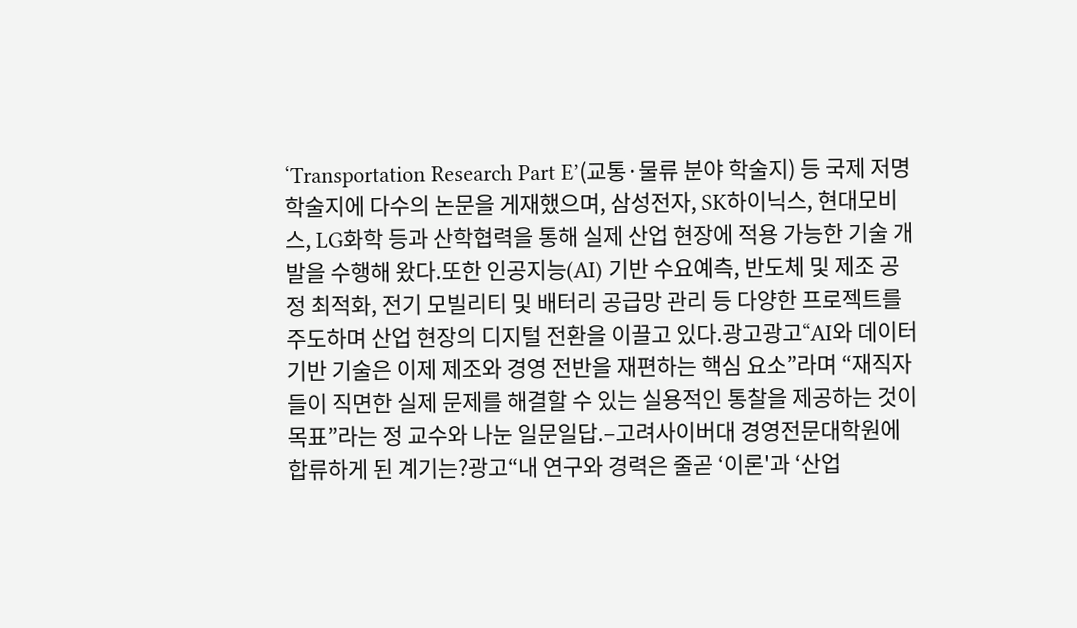‘Transportation Research Part E’(교통·물류 분야 학술지) 등 국제 저명 학술지에 다수의 논문을 게재했으며, 삼성전자, SK하이닉스, 현대모비스, LG화학 등과 산학협력을 통해 실제 산업 현장에 적용 가능한 기술 개발을 수행해 왔다.또한 인공지능(AI) 기반 수요예측, 반도체 및 제조 공정 최적화, 전기 모빌리티 및 배터리 공급망 관리 등 다양한 프로젝트를 주도하며 산업 현장의 디지털 전환을 이끌고 있다.광고광고“AI와 데이터 기반 기술은 이제 제조와 경영 전반을 재편하는 핵심 요소”라며 “재직자들이 직면한 실제 문제를 해결할 수 있는 실용적인 통찰을 제공하는 것이 목표”라는 정 교수와 나눈 일문일답.–고려사이버대 경영전문대학원에 합류하게 된 계기는?광고“내 연구와 경력은 줄곧 ‘이론'과 ‘산업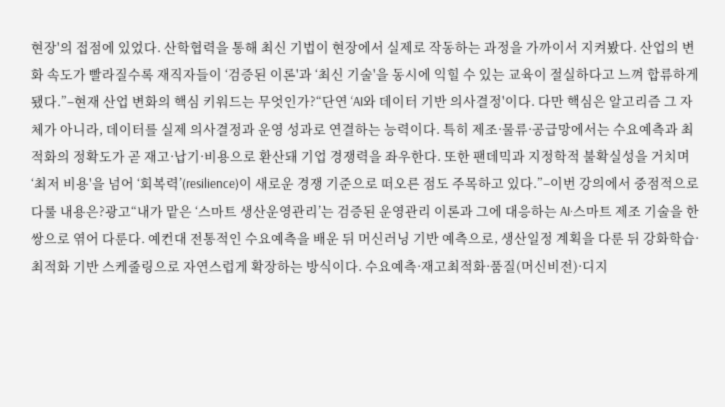현장'의 접점에 있었다. 산학협력을 통해 최신 기법이 현장에서 실제로 작동하는 과정을 가까이서 지켜봤다. 산업의 변화 속도가 빨라질수록 재직자들이 ‘검증된 이론'과 ‘최신 기술'을 동시에 익힐 수 있는 교육이 절실하다고 느껴 합류하게 됐다.”–현재 산업 변화의 핵심 키워드는 무엇인가?“단연 ‘AI와 데이터 기반 의사결정'이다. 다만 핵심은 알고리즘 그 자체가 아니라, 데이터를 실제 의사결정과 운영 성과로 연결하는 능력이다. 특히 제조·물류·공급망에서는 수요예측과 최적화의 정확도가 곧 재고·납기·비용으로 환산돼 기업 경쟁력을 좌우한다. 또한 팬데믹과 지정학적 불확실성을 거치며 ‘최저 비용'을 넘어 ‘회복력’(resilience)이 새로운 경쟁 기준으로 떠오른 점도 주목하고 있다.”–이번 강의에서 중점적으로 다룰 내용은?광고“내가 맡은 ‘스마트 생산운영관리’는 검증된 운영관리 이론과 그에 대응하는 AI·스마트 제조 기술을 한 쌍으로 엮어 다룬다. 예컨대 전통적인 수요예측을 배운 뒤 머신러닝 기반 예측으로, 생산일정 계획을 다룬 뒤 강화학습·최적화 기반 스케줄링으로 자연스럽게 확장하는 방식이다. 수요예측·재고최적화·품질(머신비전)·디지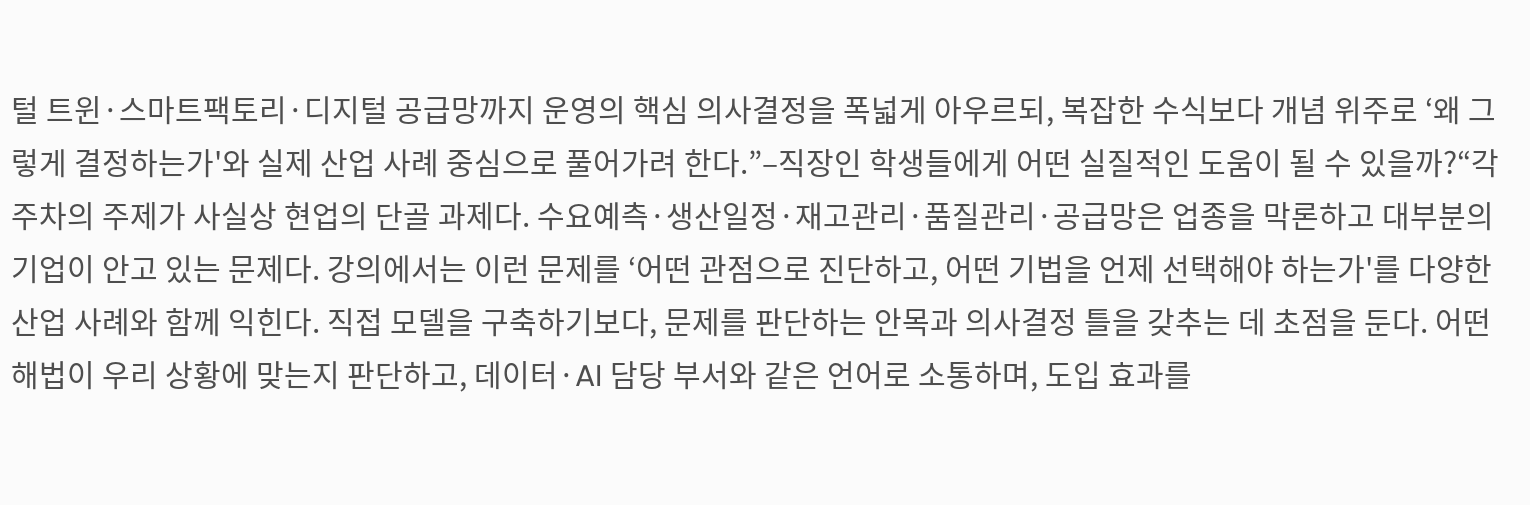털 트윈·스마트팩토리·디지털 공급망까지 운영의 핵심 의사결정을 폭넓게 아우르되, 복잡한 수식보다 개념 위주로 ‘왜 그렇게 결정하는가'와 실제 산업 사례 중심으로 풀어가려 한다.”–직장인 학생들에게 어떤 실질적인 도움이 될 수 있을까?“각 주차의 주제가 사실상 현업의 단골 과제다. 수요예측·생산일정·재고관리·품질관리·공급망은 업종을 막론하고 대부분의 기업이 안고 있는 문제다. 강의에서는 이런 문제를 ‘어떤 관점으로 진단하고, 어떤 기법을 언제 선택해야 하는가'를 다양한 산업 사례와 함께 익힌다. 직접 모델을 구축하기보다, 문제를 판단하는 안목과 의사결정 틀을 갖추는 데 초점을 둔다. 어떤 해법이 우리 상황에 맞는지 판단하고, 데이터·AI 담당 부서와 같은 언어로 소통하며, 도입 효과를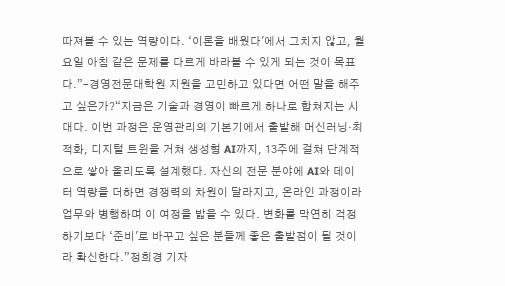따져볼 수 있는 역량이다. ‘이론을 배웠다'에서 그치지 않고, 월요일 아침 같은 문제를 다르게 바라볼 수 있게 되는 것이 목표다.”–경영전문대학원 지원을 고민하고 있다면 어떤 말을 해주고 싶은가?“지금은 기술과 경영이 빠르게 하나로 합쳐지는 시대다. 이번 과정은 운영관리의 기본기에서 출발해 머신러닝·최적화, 디지털 트윈을 거쳐 생성형 AI까지, 13주에 걸쳐 단계적으로 쌓아 올리도록 설계했다. 자신의 전문 분야에 AI와 데이터 역량을 더하면 경쟁력의 차원이 달라지고, 온라인 과정이라 업무와 병행하며 이 여정을 밟을 수 있다. 변화를 막연히 걱정하기보다 ‘준비'로 바꾸고 싶은 분들께 좋은 출발점이 될 것이라 확신한다.”정희경 기자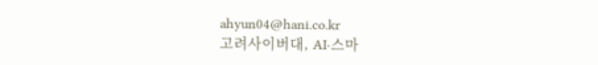ahyun04@hani.co.kr
고려사이버대, AI·스마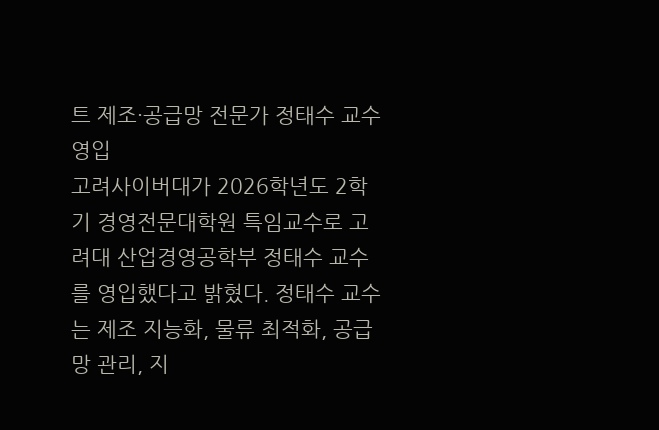트 제조·공급망 전문가 정태수 교수 영입
고려사이버대가 2026학년도 2학기 경영전문대학원 특임교수로 고려대 산업경영공학부 정태수 교수를 영입했다고 밝혔다. 정태수 교수는 제조 지능화, 물류 최적화, 공급망 관리, 지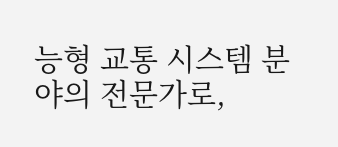능형 교통 시스템 분야의 전문가로,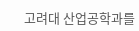고려대 산업공학과를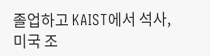졸업하고 KAIST에서 석사, 미국 조